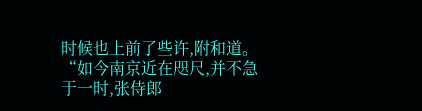时候也上前了些许,附和道。
“如今南京近在咫尺,并不急于一时,张侍郎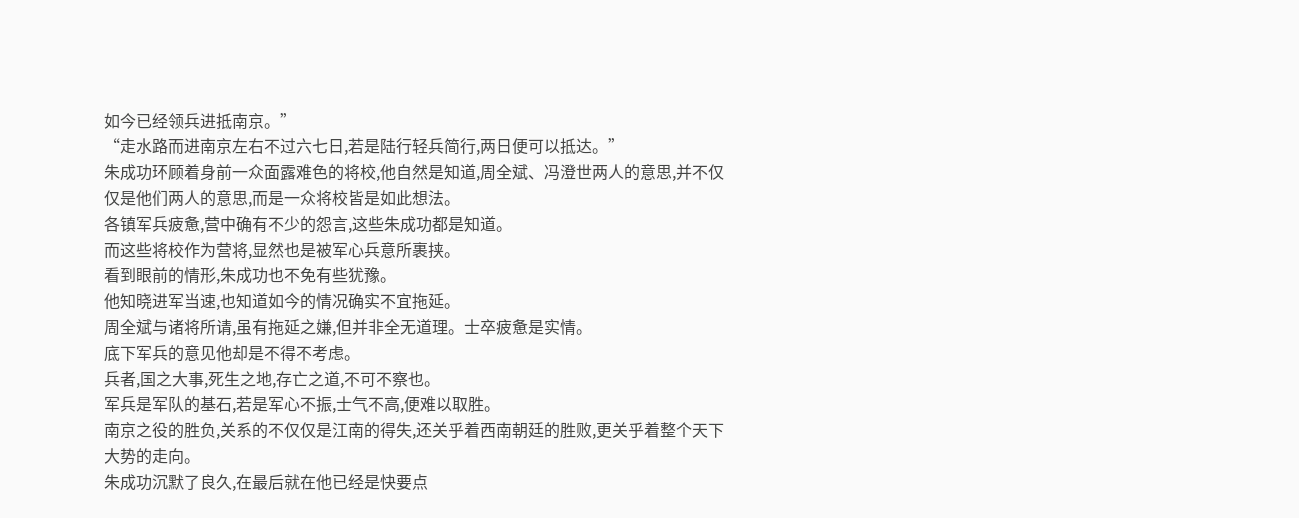如今已经领兵进抵南京。”
“走水路而进南京左右不过六七日,若是陆行轻兵简行,两日便可以抵达。”
朱成功环顾着身前一众面露难色的将校,他自然是知道,周全斌、冯澄世两人的意思,并不仅仅是他们两人的意思,而是一众将校皆是如此想法。
各镇军兵疲惫,营中确有不少的怨言,这些朱成功都是知道。
而这些将校作为营将,显然也是被军心兵意所裹挟。
看到眼前的情形,朱成功也不免有些犹豫。
他知晓进军当速,也知道如今的情况确实不宜拖延。
周全斌与诸将所请,虽有拖延之嫌,但并非全无道理。士卒疲惫是实情。
底下军兵的意见他却是不得不考虑。
兵者,国之大事,死生之地,存亡之道,不可不察也。
军兵是军队的基石,若是军心不振,士气不高,便难以取胜。
南京之役的胜负,关系的不仅仅是江南的得失,还关乎着西南朝廷的胜败,更关乎着整个天下大势的走向。
朱成功沉默了良久,在最后就在他已经是快要点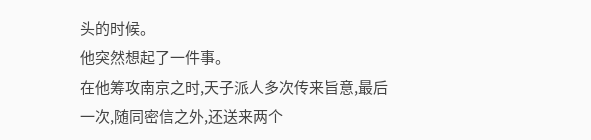头的时候。
他突然想起了一件事。
在他筹攻南京之时,天子派人多次传来旨意,最后一次,随同密信之外,还送来两个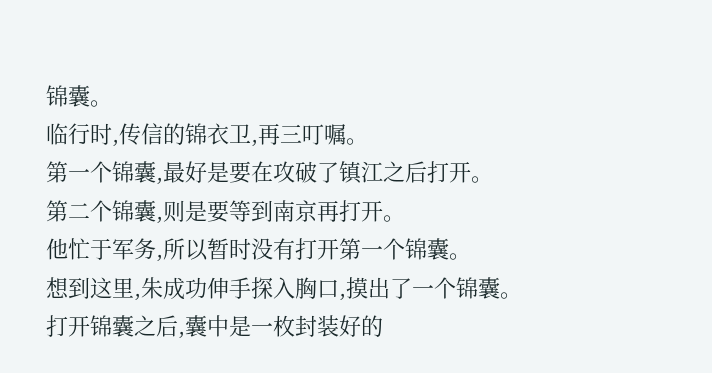锦囊。
临行时,传信的锦衣卫,再三叮嘱。
第一个锦囊,最好是要在攻破了镇江之后打开。
第二个锦囊,则是要等到南京再打开。
他忙于军务,所以暂时没有打开第一个锦囊。
想到这里,朱成功伸手探入胸口,摸出了一个锦囊。
打开锦囊之后,囊中是一枚封装好的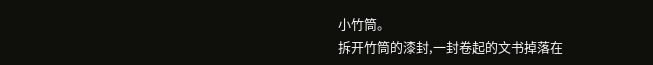小竹筒。
拆开竹筒的漆封,一封卷起的文书掉落在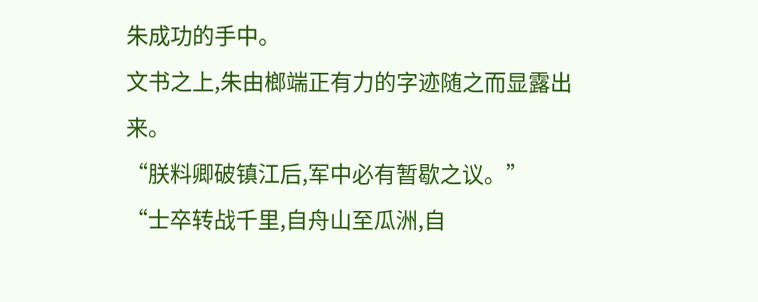朱成功的手中。
文书之上,朱由榔端正有力的字迹随之而显露出来。
“朕料卿破镇江后,军中必有暂歇之议。”
“士卒转战千里,自舟山至瓜洲,自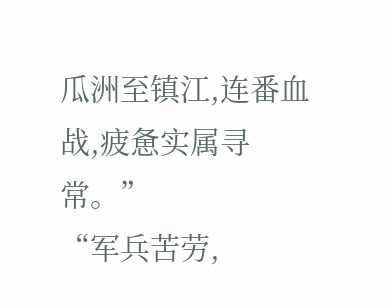瓜洲至镇江,连番血战,疲惫实属寻常。”
“军兵苦劳,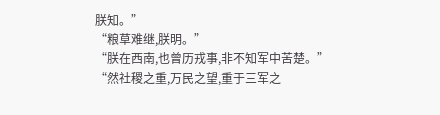朕知。”
“粮草难继,朕明。”
“朕在西南,也曾历戎事,非不知军中苦楚。”
“然社稷之重,万民之望,重于三军之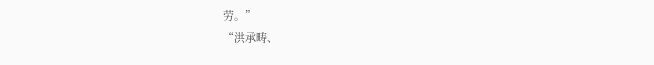劳。”
“洪承畴、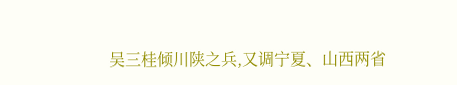吴三桂倾川陕之兵,又调宁夏、山西两省